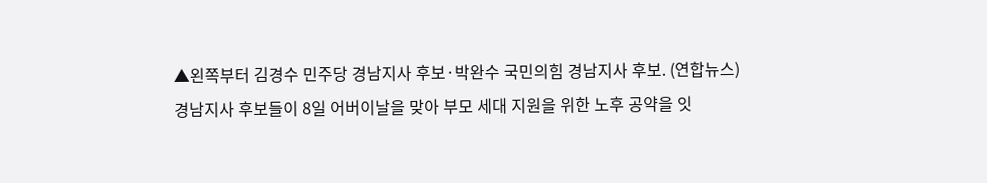▲왼쪽부터 김경수 민주당 경남지사 후보·박완수 국민의힘 경남지사 후보. (연합뉴스)
경남지사 후보들이 8일 어버이날을 맞아 부모 세대 지원을 위한 노후 공약을 잇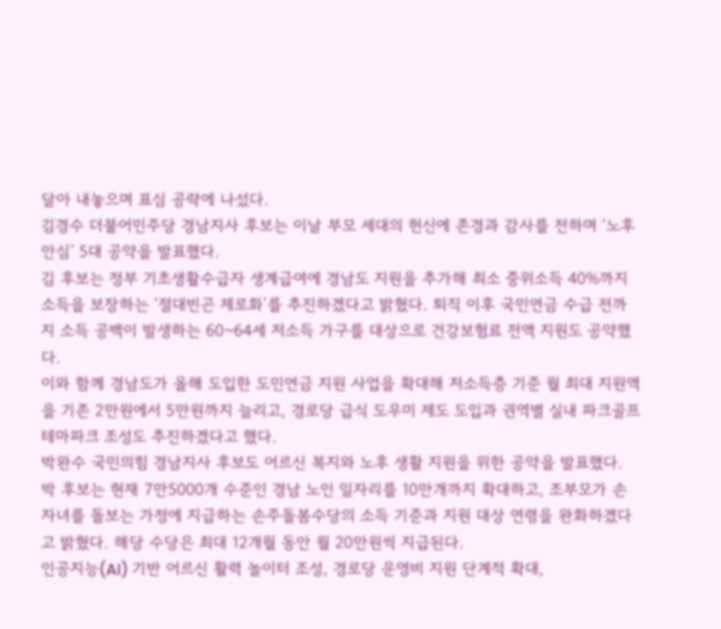달아 내놓으며 표심 공략에 나섰다.
김경수 더불어민주당 경남지사 후보는 이날 부모 세대의 헌신에 존경과 감사를 전하며 ‘노후 안심’ 5대 공약을 발표했다.
김 후보는 정부 기초생활수급자 생계급여에 경남도 지원을 추가해 최소 중위소득 40%까지 소득을 보장하는 ‘절대빈곤 제로화’를 추진하겠다고 밝혔다. 퇴직 이후 국민연금 수급 전까지 소득 공백이 발생하는 60~64세 저소득 가구를 대상으로 건강보험료 전액 지원도 공약했다.
이와 함께 경남도가 올해 도입한 도민연금 지원 사업을 확대해 저소득층 기준 월 최대 지원액을 기존 2만원에서 5만원까지 늘리고, 경로당 급식 도우미 제도 도입과 권역별 실내 파크골프 테마파크 조성도 추진하겠다고 했다.
박완수 국민의힘 경남지사 후보도 어르신 복지와 노후 생활 지원을 위한 공약을 발표했다.
박 후보는 현재 7만5000개 수준인 경남 노인 일자리를 10만개까지 확대하고, 조부모가 손자녀를 돌보는 가정에 지급하는 손주돌봄수당의 소득 기준과 지원 대상 연령을 완화하겠다고 밝혔다. 해당 수당은 최대 12개월 동안 월 20만원씩 지급된다.
인공지능(AI) 기반 어르신 활력 놀이터 조성, 경로당 운영비 지원 단계적 확대,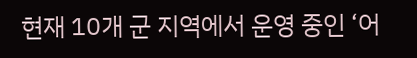현재 10개 군 지역에서 운영 중인 ‘어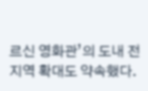르신 영화관’의 도내 전 지역 확대도 약속했다.